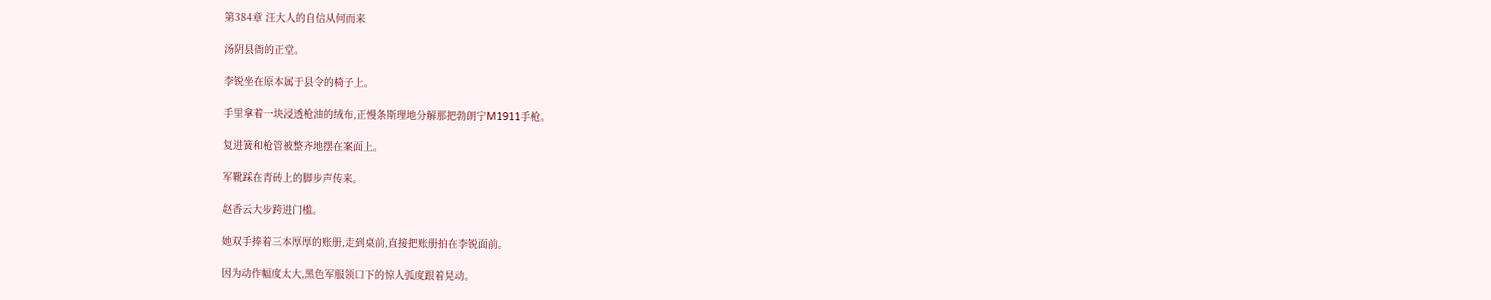第384章 汪大人的自信从何而来

汤阴县衙的正堂。

李锐坐在原本属于县令的椅子上。

手里拿着一块浸透枪油的绒布,正慢条斯理地分解那把勃朗宁M1911手枪。

复进簧和枪管被整齐地摆在案面上。

军靴踩在青砖上的脚步声传来。

赵香云大步跨进门槛。

她双手捧着三本厚厚的账册,走到桌前,直接把账册拍在李锐面前。

因为动作幅度太大,黑色军服领口下的惊人弧度跟着晃动。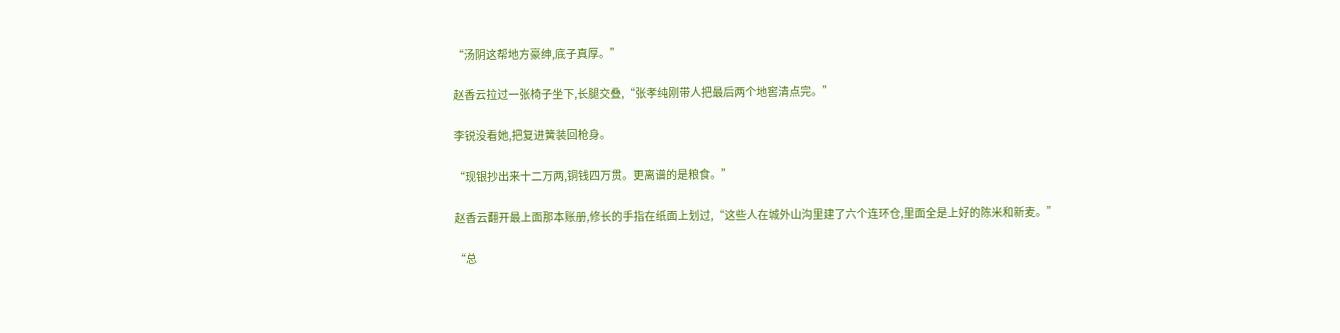“汤阴这帮地方豪绅,底子真厚。”

赵香云拉过一张椅子坐下,长腿交叠,“张孝纯刚带人把最后两个地窖清点完。”

李锐没看她,把复进簧装回枪身。

“现银抄出来十二万两,铜钱四万贯。更离谱的是粮食。”

赵香云翻开最上面那本账册,修长的手指在纸面上划过,“这些人在城外山沟里建了六个连环仓,里面全是上好的陈米和新麦。”

“总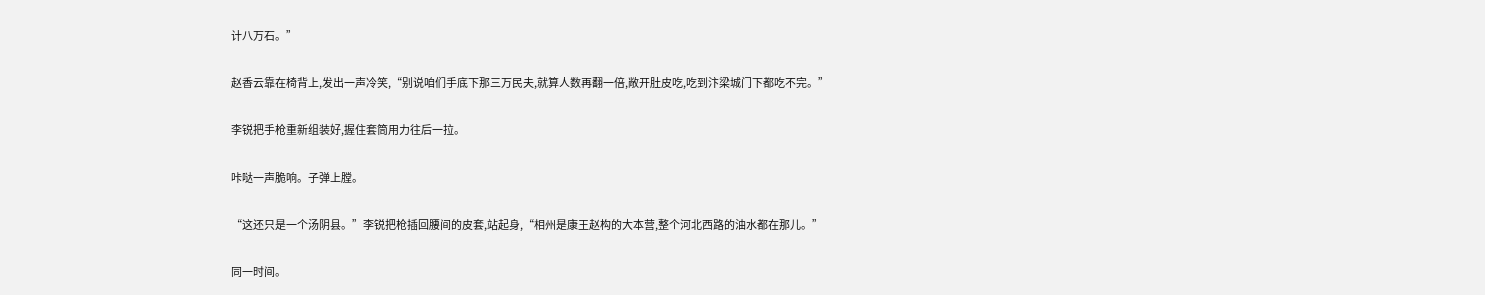计八万石。”

赵香云靠在椅背上,发出一声冷笑,“别说咱们手底下那三万民夫,就算人数再翻一倍,敞开肚皮吃,吃到汴梁城门下都吃不完。”

李锐把手枪重新组装好,握住套筒用力往后一拉。

咔哒一声脆响。子弹上膛。

“这还只是一个汤阴县。”李锐把枪插回腰间的皮套,站起身,“相州是康王赵构的大本营,整个河北西路的油水都在那儿。”

同一时间。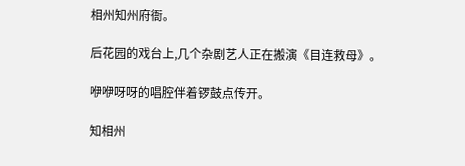相州知州府衙。

后花园的戏台上,几个杂剧艺人正在搬演《目连救母》。

咿咿呀呀的唱腔伴着锣鼓点传开。

知相州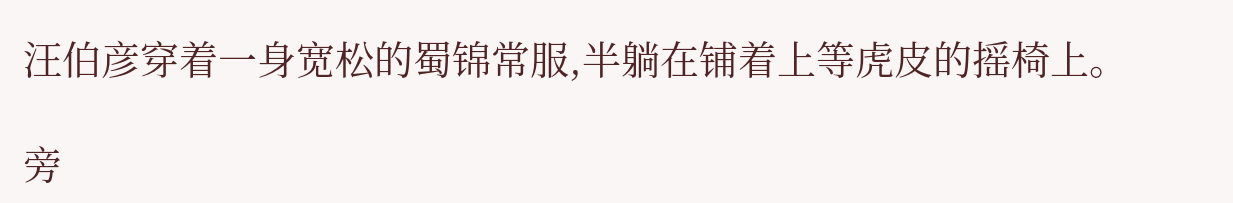汪伯彦穿着一身宽松的蜀锦常服,半躺在铺着上等虎皮的摇椅上。

旁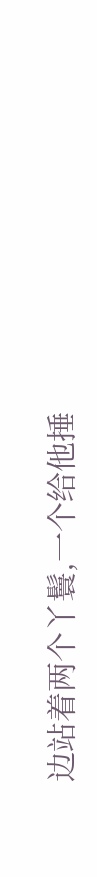边站着两个丫鬟,一个给他捶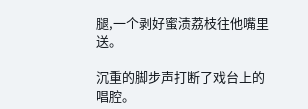腿,一个剥好蜜渍荔枝往他嘴里送。

沉重的脚步声打断了戏台上的唱腔。